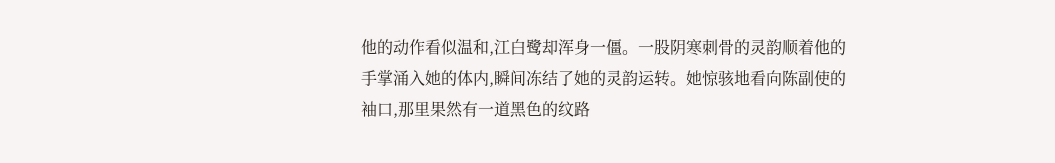他的动作看似温和,江白鹭却浑身一僵。一股阴寒刺骨的灵韵顺着他的手掌涌入她的体内,瞬间冻结了她的灵韵运转。她惊骇地看向陈副使的袖口,那里果然有一道黑色的纹路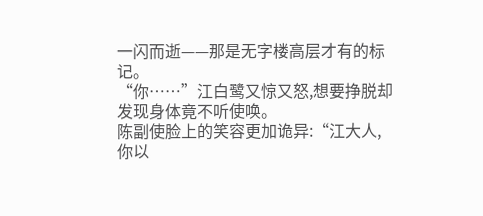一闪而逝——那是无字楼高层才有的标记。
“你……”江白鹭又惊又怒,想要挣脱却发现身体竟不听使唤。
陈副使脸上的笑容更加诡异:“江大人,你以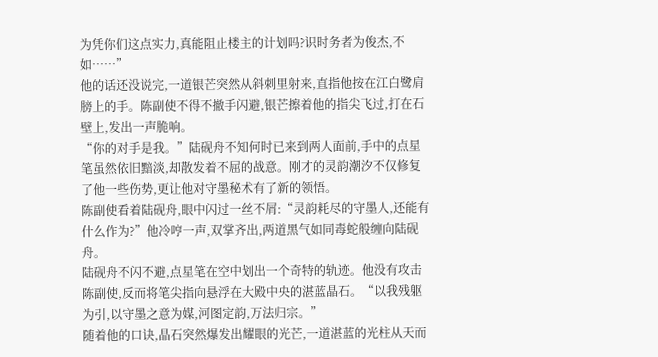为凭你们这点实力,真能阻止楼主的计划吗?识时务者为俊杰,不如……”
他的话还没说完,一道银芒突然从斜刺里射来,直指他按在江白鹭肩膀上的手。陈副使不得不撤手闪避,银芒擦着他的指尖飞过,打在石壁上,发出一声脆响。
“你的对手是我。”陆砚舟不知何时已来到两人面前,手中的点星笔虽然依旧黯淡,却散发着不屈的战意。刚才的灵韵潮汐不仅修复了他一些伤势,更让他对守墨秘术有了新的领悟。
陈副使看着陆砚舟,眼中闪过一丝不屑:“灵韵耗尽的守墨人,还能有什么作为?”他冷哼一声,双掌齐出,两道黑气如同毒蛇般缠向陆砚舟。
陆砚舟不闪不避,点星笔在空中划出一个奇特的轨迹。他没有攻击陈副使,反而将笔尖指向悬浮在大殿中央的湛蓝晶石。“以我残躯为引,以守墨之意为媒,河图定韵,万法归宗。”
随着他的口诀,晶石突然爆发出耀眼的光芒,一道湛蓝的光柱从天而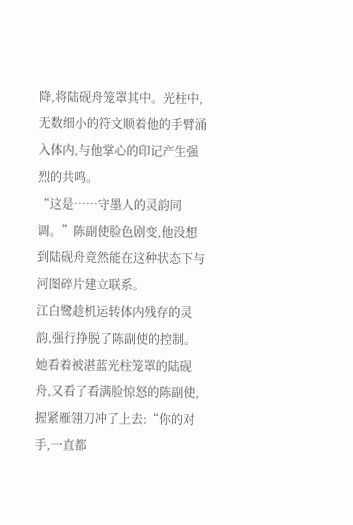降,将陆砚舟笼罩其中。光柱中,无数细小的符文顺着他的手臂涌入体内,与他掌心的印记产生强烈的共鸣。
“这是……守墨人的灵韵同调。”陈副使脸色剧变,他没想到陆砚舟竟然能在这种状态下与河图碎片建立联系。
江白鹭趁机运转体内残存的灵韵,强行挣脱了陈副使的控制。她看着被湛蓝光柱笼罩的陆砚舟,又看了看满脸惊怒的陈副使,握紧雁翎刀冲了上去:“你的对手,一直都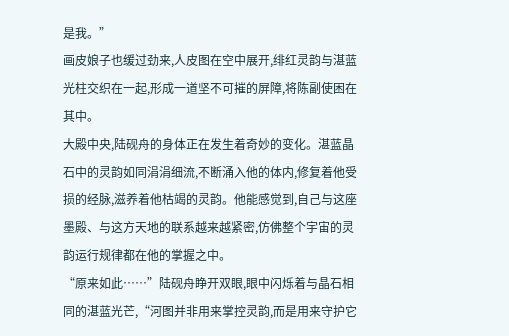是我。”
画皮娘子也缓过劲来,人皮图在空中展开,绯红灵韵与湛蓝光柱交织在一起,形成一道坚不可摧的屏障,将陈副使困在其中。
大殿中央,陆砚舟的身体正在发生着奇妙的变化。湛蓝晶石中的灵韵如同涓涓细流,不断涌入他的体内,修复着他受损的经脉,滋养着他枯竭的灵韵。他能感觉到,自己与这座墨殿、与这方天地的联系越来越紧密,仿佛整个宇宙的灵韵运行规律都在他的掌握之中。
“原来如此……”陆砚舟睁开双眼,眼中闪烁着与晶石相同的湛蓝光芒,“河图并非用来掌控灵韵,而是用来守护它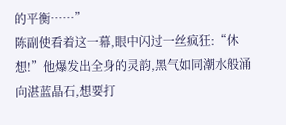的平衡……”
陈副使看着这一幕,眼中闪过一丝疯狂:“休想!”他爆发出全身的灵韵,黑气如同潮水般涌向湛蓝晶石,想要打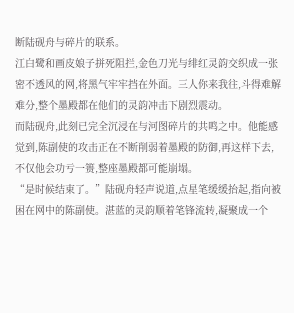断陆砚舟与碎片的联系。
江白鹭和画皮娘子拼死阻拦,金色刀光与绯红灵韵交织成一张密不透风的网,将黑气牢牢挡在外面。三人你来我往,斗得难解难分,整个墨殿都在他们的灵韵冲击下剧烈震动。
而陆砚舟,此刻已完全沉浸在与河图碎片的共鸣之中。他能感觉到,陈副使的攻击正在不断削弱着墨殿的防御,再这样下去,不仅他会功亏一篑,整座墨殿都可能崩塌。
“是时候结束了。”陆砚舟轻声说道,点星笔缓缓抬起,指向被困在网中的陈副使。湛蓝的灵韵顺着笔锋流转,凝聚成一个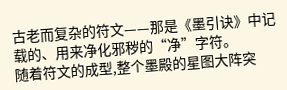古老而复杂的符文——那是《墨引诀》中记载的、用来净化邪秽的“净”字符。
随着符文的成型,整个墨殿的星图大阵突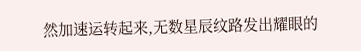然加速运转起来,无数星辰纹路发出耀眼的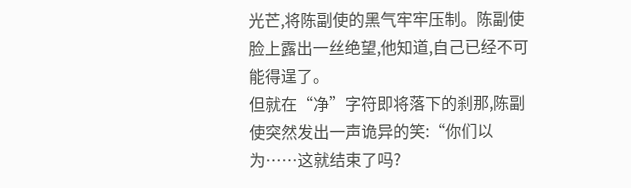光芒,将陈副使的黑气牢牢压制。陈副使脸上露出一丝绝望,他知道,自己已经不可能得逞了。
但就在“净”字符即将落下的刹那,陈副使突然发出一声诡异的笑:“你们以为……这就结束了吗?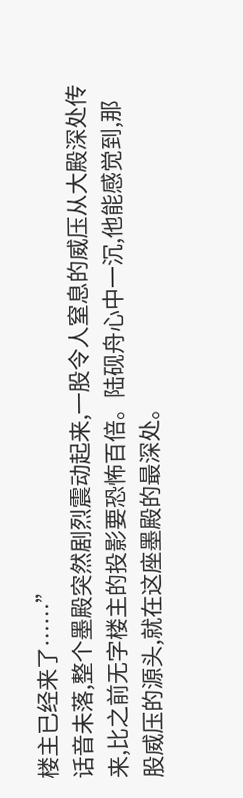楼主已经来了……”
话音未落,整个墨殿突然剧烈震动起来,一股令人窒息的威压从大殿深处传来,比之前无字楼主的投影要恐怖百倍。陆砚舟心中一沉,他能感觉到,那股威压的源头,就在这座墨殿的最深处。